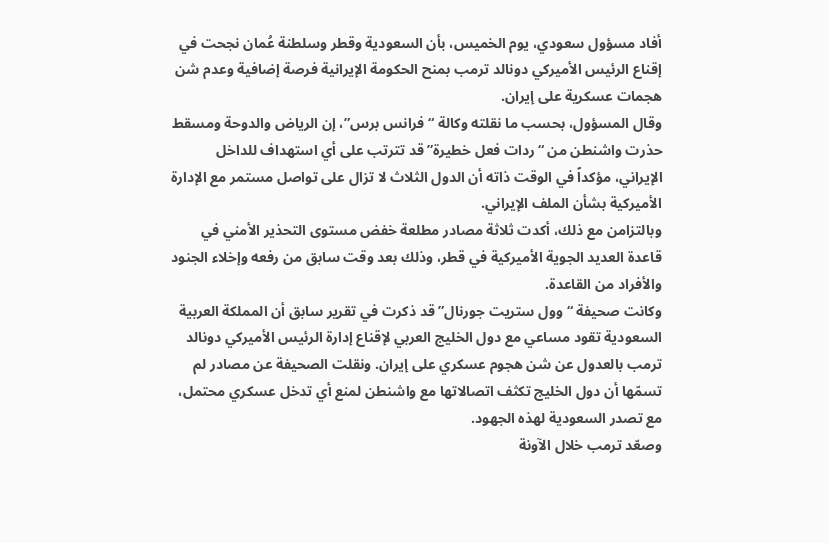أفاد مسؤول سعودي، يوم الخميس، بأن السعودية وقطر وسلطنة عُمان نجحت في إقناع الرئيس الأميركي دونالد ترمب بمنح الحكومة الإيرانية فرصة إضافية وعدم شن هجمات عسكرية على إيران.
وقال المسؤول، بحسب ما نقلته وكالة “فرانس برس”، إن الرياض والدوحة ومسقط حذرت واشنطن من “ردات فعل خطيرة” قد تترتب على أي استهداف للداخل الإيراني، مؤكداً في الوقت ذاته أن الدول الثلاث لا تزال على تواصل مستمر مع الإدارة الأميركية بشأن الملف الإيراني.
وبالتزامن مع ذلك، أكدت ثلاثة مصادر مطلعة خفض مستوى التحذير الأمني في قاعدة العديد الجوية الأميركية في قطر، وذلك بعد وقت سابق من رفعه وإخلاء الجنود والأفراد من القاعدة.
وكانت صحيفة “وول ستريت جورنال” قد ذكرت في تقرير سابق أن المملكة العربية السعودية تقود مساعي مع دول الخليج العربي لإقناع إدارة الرئيس الأميركي دونالد ترمب بالعدول عن شن هجوم عسكري على إيران. ونقلت الصحيفة عن مصادر لم تسمّها أن دول الخليج تكثف اتصالاتها مع واشنطن لمنع أي تدخل عسكري محتمل، مع تصدر السعودية لهذه الجهود.
وصعّد ترمب خلال الآونة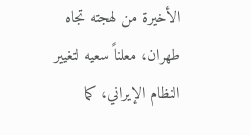الأخيرة من لهجته تجاه طهران، معلناً سعيه لتغيير النظام الإيراني، كما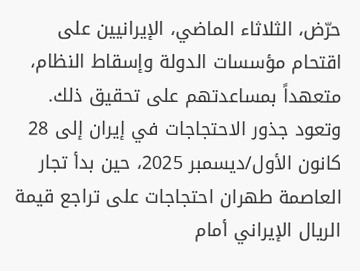حرّض، الثلاثاء الماضي، الإيرانيين على اقتحام مؤسسات الدولة وإسقاط النظام، متعهداً بمساعدتهم على تحقيق ذلك.
وتعود جذور الاحتجاجات في إيران إلى 28 كانون الأول/ديسمبر 2025، حين بدأ تجار العاصمة طهران احتجاجات على تراجع قيمة الريال الإيراني أمام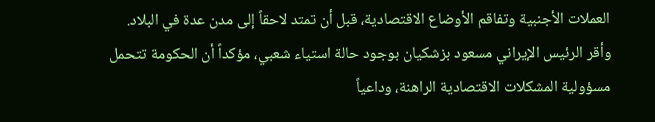العملات الأجنبية وتفاقم الأوضاع الاقتصادية، قبل أن تمتد لاحقاً إلى مدن عدة في البلاد.
وأقر الرئيس الإيراني مسعود بزشكيان بوجود حالة استياء شعبي، مؤكداً أن الحكومة تتحمل مسؤولية المشكلات الاقتصادية الراهنة، وداعياً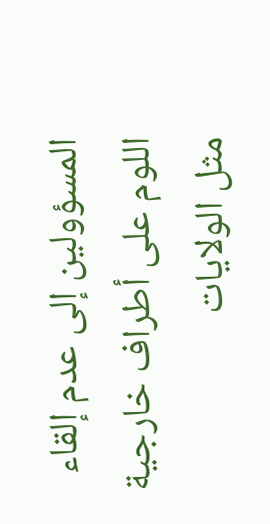المسؤولين إلى عدم إلقاء اللوم على أطراف خارجية مثل الولايات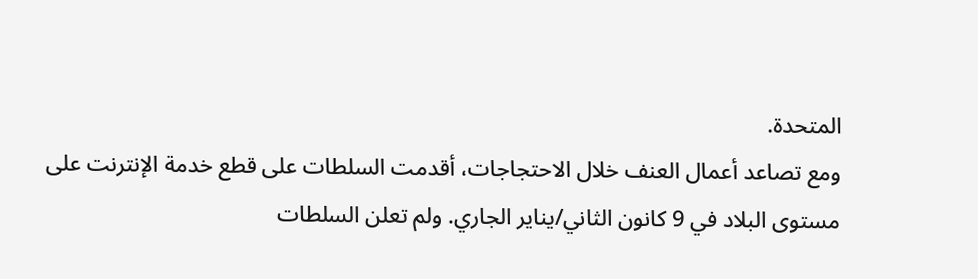المتحدة.
ومع تصاعد أعمال العنف خلال الاحتجاجات، أقدمت السلطات على قطع خدمة الإنترنت على مستوى البلاد في 9 كانون الثاني/يناير الجاري. ولم تعلن السلطات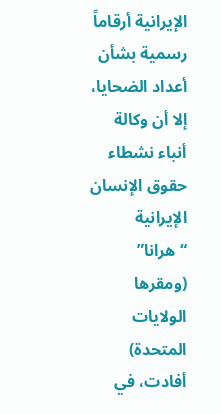الإيرانية أرقاماً رسمية بشأن أعداد الضحايا، إلا أن وكالة أنباء نشطاء حقوق الإنسان الإيرانية “هرانا” (ومقرها الولايات المتحدة) أفادت، في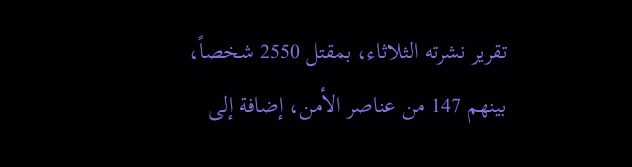تقرير نشرته الثلاثاء، بمقتل 2550 شخصاً، بينهم 147 من عناصر الأمن، إضافة إلى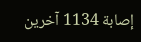إصابة 1134 آخرين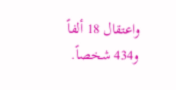واعتقال 18 ألفاً و434 شخصاً.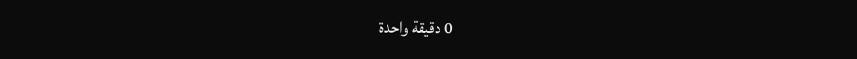0 دقيقة واحدة